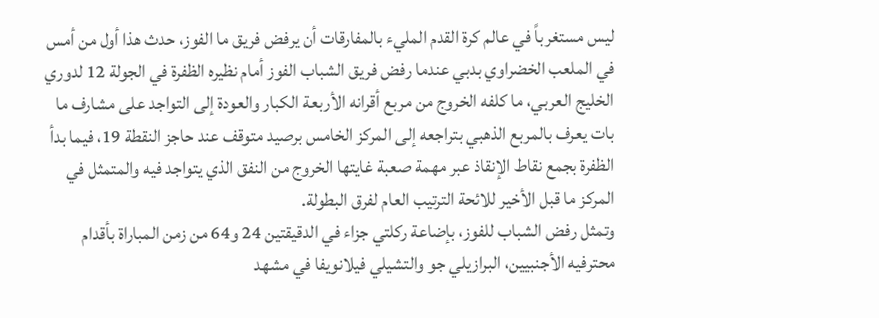ليس مستغرباً في عالم كرة القدم المليء بالمفارقات أن يرفض فريق ما الفوز، حدث هذا أول من أمس في الملعب الخضراوي بدبي عندما رفض فريق الشباب الفوز أمام نظيره الظفرة في الجولة 12 لدوري الخليج العربي، ما كلفه الخروج من مربع أقرانه الأربعة الكبار والعودة إلى التواجد على مشارف ما بات يعرف بالمربع الذهبي بتراجعه إلى المركز الخامس برصيد متوقف عند حاجز النقطة 19، فيما بدأ الظفرة بجمع نقاط الإنقاذ عبر مهمة صعبة غايتها الخروج من النفق الذي يتواجد فيه والمتمثل في المركز ما قبل الأخير للائحة الترتيب العام لفرق البطولة.
وتمثل رفض الشباب للفوز، بإضاعة ركلتي جزاء في الدقيقتين 24 و64 من زمن المباراة بأقدام محترفيه الأجنبيين، البرازيلي جو والتشيلي فيلانويفا في مشهد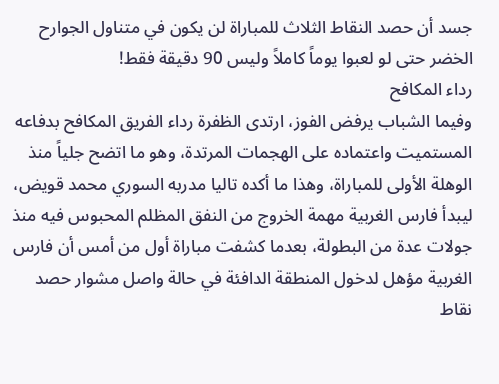جسد أن حصد النقاط الثلاث للمباراة لن يكون في متناول الجوارح الخضر حتى لو لعبوا يوماً كاملاً وليس 90 دقيقة فقط!
رداء المكافح
وفيما الشباب يرفض الفوز، ارتدى الظفرة رداء الفريق المكافح بدفاعه المستميت واعتماده على الهجمات المرتدة، وهو ما اتضح جلياً منذ الوهلة الأولى للمباراة، وهذا ما أكده تاليا مدربه السوري محمد قويض، ليبدأ فارس الغربية مهمة الخروج من النفق المظلم المحبوس فيه منذ جولات عدة من البطولة، بعدما كشفت مباراة أول من أمس أن فارس الغربية مؤهل لدخول المنطقة الدافئة في حالة واصل مشوار حصد نقاط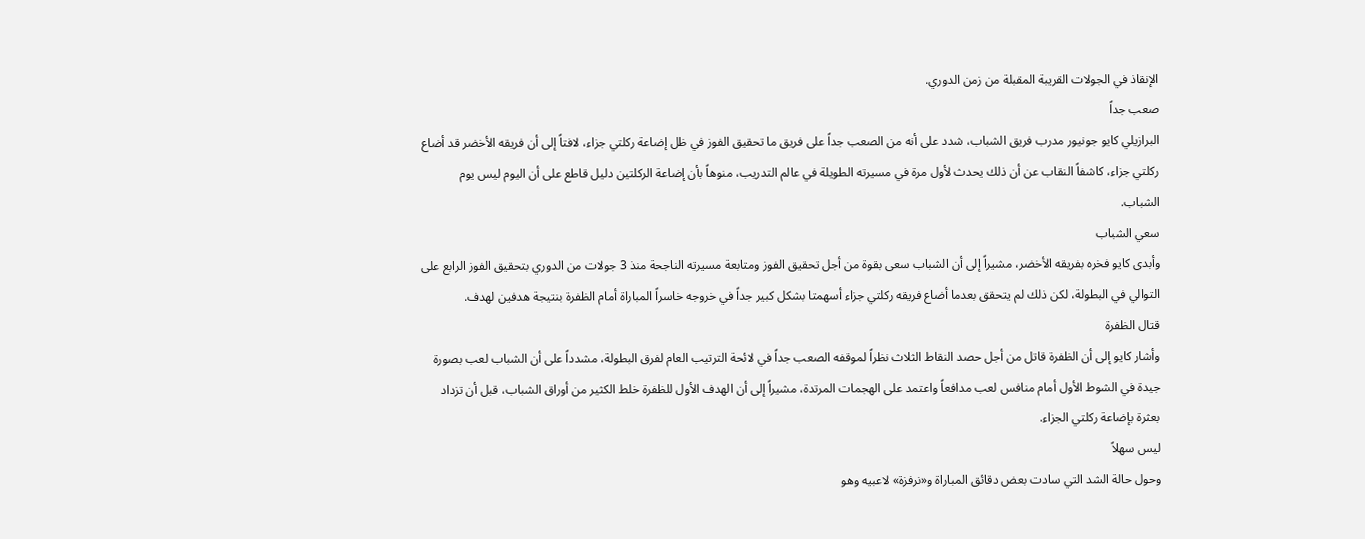الإنقاذ في الجولات القريبة المقبلة من زمن الدوري.
صعب جداً
البرازيلي كايو جونيور مدرب فريق الشباب، شدد على أنه من الصعب جداً على فريق ما تحقيق الفوز في ظل إضاعة ركلتي جزاء، لافتاً إلى أن فريقه الأخضر قد أضاع ركلتي جزاء، كاشفاً النقاب عن أن ذلك يحدث لأول مرة في مسيرته الطويلة في عالم التدريب، منوهاً بأن إضاعة الركلتين دليل قاطع على أن اليوم ليس يوم الشباب.
سعي الشباب
وأبدى كايو فخره بفريقه الأخضر، مشيراً إلى أن الشباب سعى بقوة من أجل تحقيق الفوز ومتابعة مسيرته الناجحة منذ 3 جولات من الدوري بتحقيق الفوز الرابع على التوالي في البطولة، لكن ذلك لم يتحقق بعدما أضاع فريقه ركلتي جزاء أسهمتا بشكل كبير جداً في خروجه خاسراً المباراة أمام الظفرة بنتيجة هدفين لهدف.
قتال الظفرة
وأشار كايو إلى أن الظفرة قاتل من أجل حصد النقاط الثلاث نظراً لموقفه الصعب جداً في لائحة الترتيب العام لفرق البطولة، مشدداً على أن الشباب لعب بصورة جيدة في الشوط الأول أمام منافس لعب مدافعاً واعتمد على الهجمات المرتدة، مشيراً إلى أن الهدف الأول للظفرة خلط الكثير من أوراق الشباب، قبل أن تزداد بعثرة بإضاعة ركلتي الجزاء.
ليس سهلاً
وحول حالة الشد التي سادت بعض دقائق المباراة و«نرفزة» لاعبيه وهو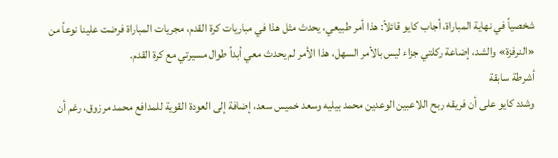شخصياً في نهاية المباراة، أجاب كايو قائلاً: هذا أمر طبيعي، يحدث مثل هذا في مباريات كرة القدم، مجريات المباراة فرضت علينا نوعاً من «النرفزة» والشد، إضاعة ركلتي جزاء ليس بالأمر السهل، هذا الأمر لم يحدث معي أبداً طوال مسيرتي مع كرة القدم.
أشرطة سابقة
وشدد كايو على أن فريقه ربح اللاعبين الوعدين محمد بيليه وسعد خميس سعد، إضافة إلى العودة القوية للمدافع محمد مرزوق، رغم أن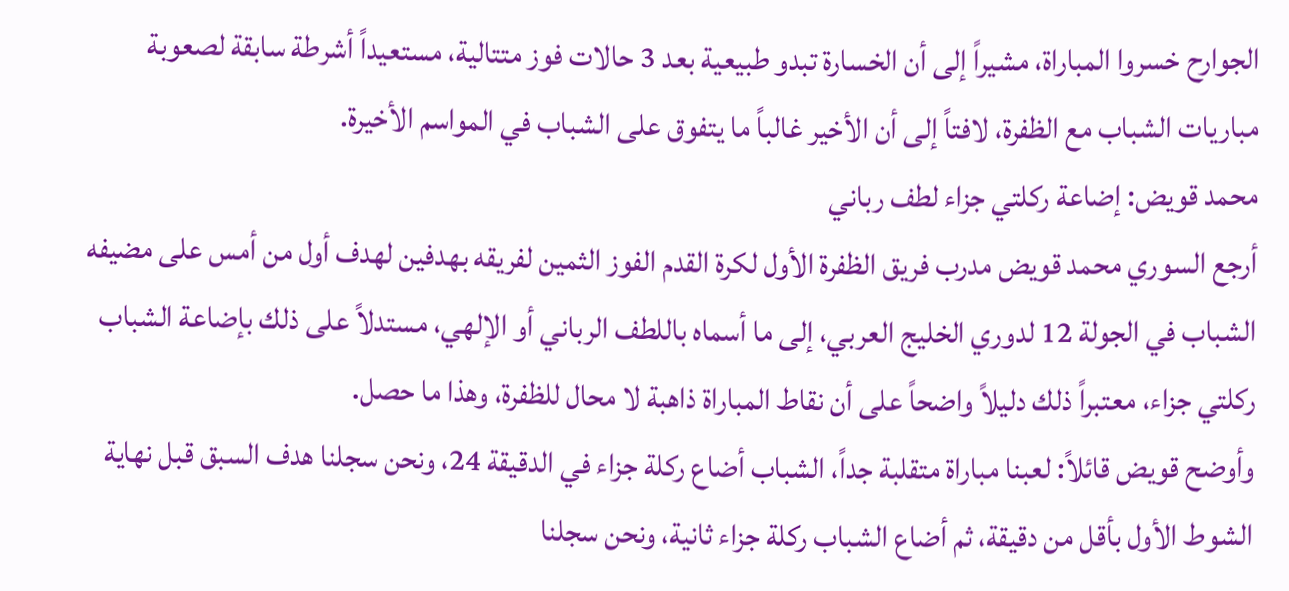الجوارح خسروا المباراة، مشيراً إلى أن الخسارة تبدو طبيعية بعد 3 حالات فوز متتالية، مستعيداً أشرطة سابقة لصعوبة مباريات الشباب مع الظفرة، لافتاً إلى أن الأخير غالباً ما يتفوق على الشباب في المواسم الأخيرة.
محمد قويض: إضاعة ركلتي جزاء لطف رباني
أرجع السوري محمد قويض مدرب فريق الظفرة الأول لكرة القدم الفوز الثمين لفريقه بهدفين لهدف أول من أمس على مضيفه الشباب في الجولة 12 لدوري الخليج العربي، إلى ما أسماه باللطف الرباني أو الإلهي، مستدلاً على ذلك بإضاعة الشباب ركلتي جزاء، معتبراً ذلك دليلاً واضحاً على أن نقاط المباراة ذاهبة لا محال للظفرة، وهذا ما حصل.
وأوضح قويض قائلاً: لعبنا مباراة متقلبة جداً، الشباب أضاع ركلة جزاء في الدقيقة 24، ونحن سجلنا هدف السبق قبل نهاية الشوط الأول بأقل من دقيقة، ثم أضاع الشباب ركلة جزاء ثانية، ونحن سجلنا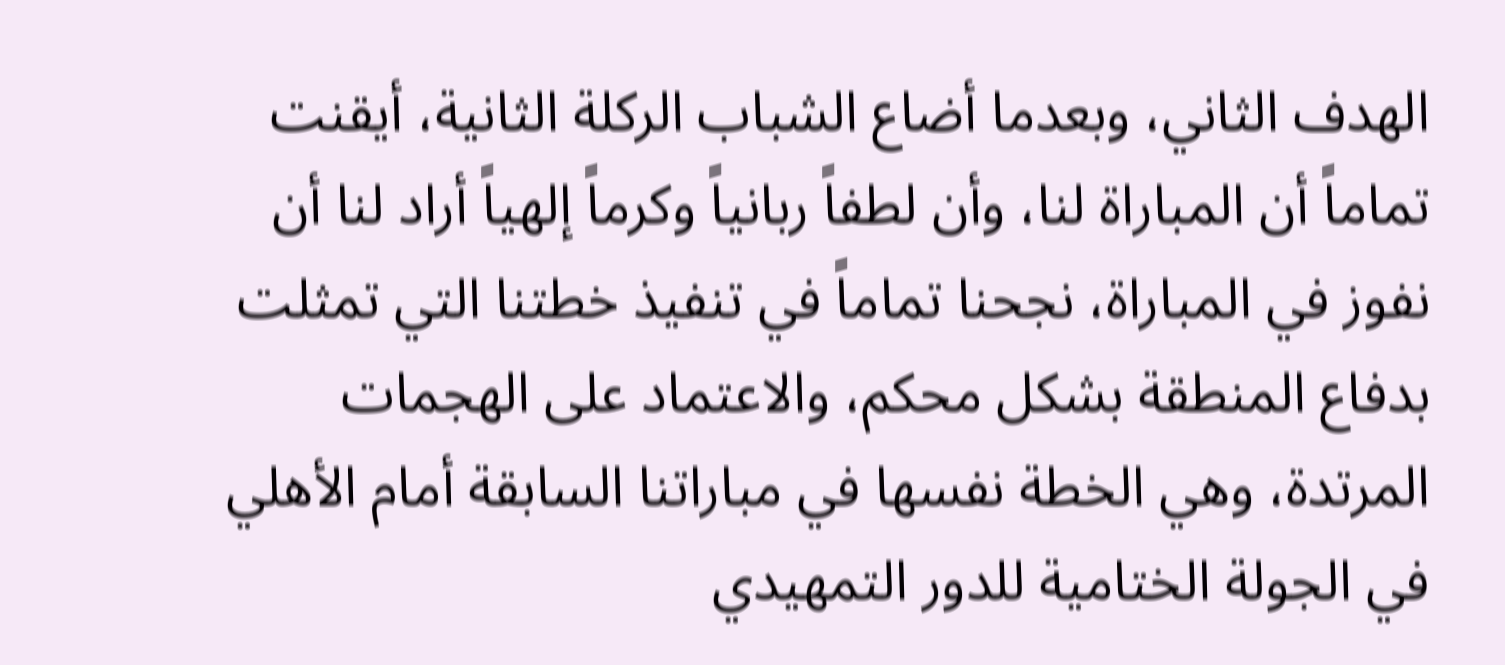الهدف الثاني، وبعدما أضاع الشباب الركلة الثانية، أيقنت تماماً أن المباراة لنا، وأن لطفاً ربانياً وكرماً إلهياً أراد لنا أن نفوز في المباراة، نجحنا تماماً في تنفيذ خطتنا التي تمثلت بدفاع المنطقة بشكل محكم، والاعتماد على الهجمات المرتدة، وهي الخطة نفسها في مباراتنا السابقة أمام الأهلي في الجولة الختامية للدور التمهيدي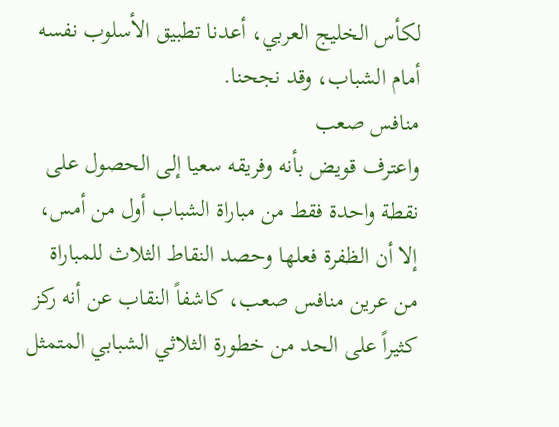لكأس الخليج العربي، أعدنا تطبيق الأسلوب نفسه أمام الشباب، وقد نجحنا.
منافس صعب
واعترف قويض بأنه وفريقه سعيا إلى الحصول على نقطة واحدة فقط من مباراة الشباب أول من أمس، إلا أن الظفرة فعلها وحصد النقاط الثلاث للمباراة من عرين منافس صعب، كاشفاً النقاب عن أنه ركز كثيراً على الحد من خطورة الثلاثي الشبابي المتمثل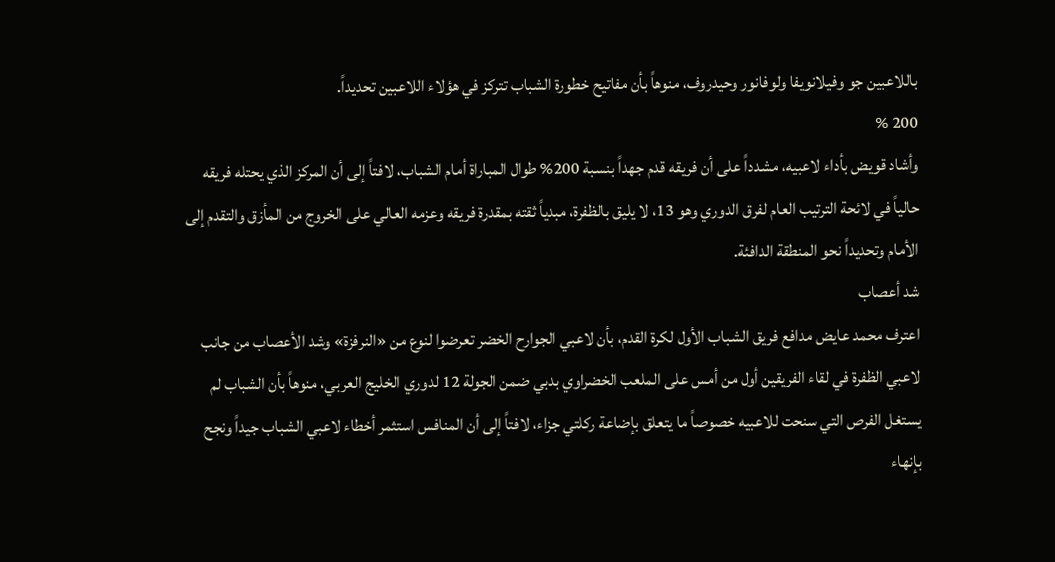باللاعبين جو وفيلانويفا ولوفانور وحيدروف، منوهاً بأن مفاتيح خطورة الشباب تتركز في هؤلاء اللاعبين تحديداً.
200 %
وأشاد قويض بأداء لاعبيه، مشدداً على أن فريقه قدم جهداً بنسبة 200% طوال المباراة أمام الشباب، لافتاً إلى أن المركز الذي يحتله فريقه حالياً في لائحة الترتيب العام لفرق الدوري وهو 13، لا يليق بالظفرة، مبدياً ثقته بمقدرة فريقه وعزمه العالي على الخروج من المأزق والتقدم إلى الأمام وتحديداً نحو المنطقة الدافئة.
شد أعصاب
اعترف محمد عايض مدافع فريق الشباب الأول لكرة القدم، بأن لاعبي الجوارح الخضر تعرضوا لنوع من «النرفزة» وشد الأعصاب من جانب لاعبي الظفرة في لقاء الفريقين أول من أمس على الملعب الخضراوي بدبي ضمن الجولة 12 لدوري الخليج العربي، منوهاً بأن الشباب لم يستغل الفرص التي سنحت للاعبيه خصوصاً ما يتعلق بإضاعة ركلتي جزاء، لافتاً إلى أن المنافس استثمر أخطاء لاعبي الشباب جيداً ونجح بإنهاء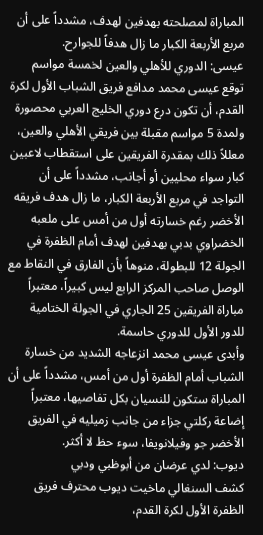المباراة لمصلحته بهدفين لهدف، مشدداً على أن مربع الأربعة الكبار ما زال هدفاً للجوارح.
عيسى: الدوري للأهلي والعين لخمسة مواسم
توقع عيسى محمد مدافع فريق الشباب الأول لكرة القدم، أن تكون درع دوري الخليج العربي محصورة ولمدة 5 مواسم مقبلة بين فريقي الأهلي والعين، معللاً ذلك بمقدرة الفريقين على استقطاب لاعبين كبار سواء محليين أو أجانب، مشدداً على أن التواجد في مربع الأربعة الكبار، ما زال هدف فريقه الأخضر رغم خسارته أول من أمس على ملعبه الخضراوي بدبي بهدفين لهدف أمام الظفرة في الجولة 12 للبطولة، منوهاً بأن الفارق في النقاط مع الوصل صاحب المركز الرابع ليس كبيراً، معتبراً مباراة الفريقين 25 الجاري في الجولة الختامية للدور الأول للدوري حاسمة.
وأبدى عيسى محمد انزعاجه الشديد من خسارة الشباب أمام الظفرة أول من أمس، مشدداً على أن المباراة ستكون للنسيان بكل تفاصيها، معتبراً إضاعة ركلتي جزاء من جانب زميليه في الفريق الأخضر جو وفيلانويفا، سوء حظ لا أكثر.
ديوب: لدي عرضان من أبوظبي ودبي
كشف السنغالي ماخيت ديوب محترف فريق الظفرة الأول لكرة القدم،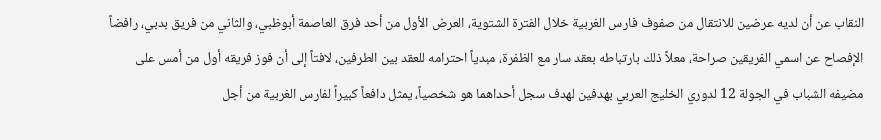النقاب عن أن لديه عرضين للانتقال من صفوف فارس الغربية خلال الفترة الشتوية، العرض الأول من أحد فرق العاصمة أبوظبي، والثاني من فريق بدبي، رافضاً الإفصاح عن اسمي الفريقين صراحة، معلاً ذلك بارتباطه بعقد سار مع الظفرة، مبدياً احترامه للعقد بين الطرفين، لافتاً إلى أن فوز فريقه أول من أمس على مضيفه الشباب في الجولة 12 لدوري الخليج العربي بهدفين لهدف سجل أحداهما هو شخصياً، يمثل دافعاً كبيراً لفارس الغربية من أجل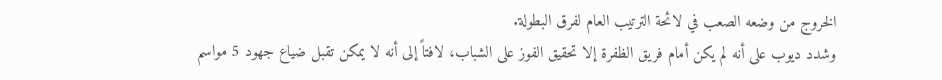الخروج من وضعه الصعب في لائحة الترتيب العام لفرق البطولة.
وشدد ديوب على أنه لم يكن أمام فريق الظفرة إلا تحقيق الفوز على الشباب، لافتاً إلى أنه لا يمكن تقبل ضياع جهود 5 مواسم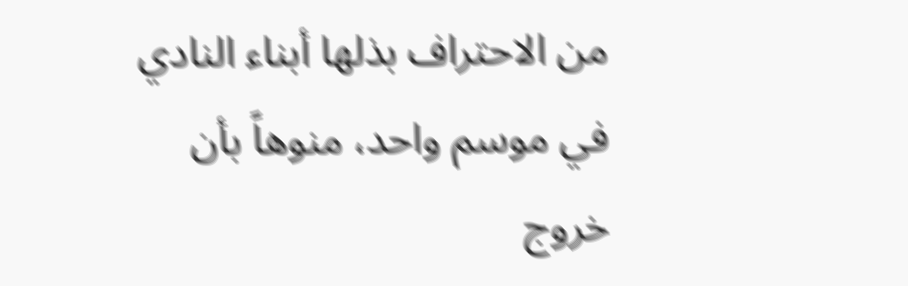من الاحتراف بذلها أبناء النادي في موسم واحد، منوهاً بأن خروج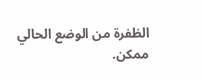الظفرة من الوضع الحالي ممكن.